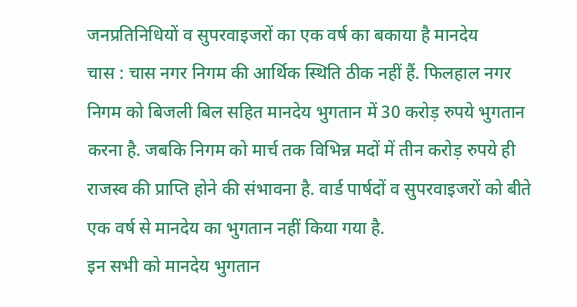जनप्रतिनिधियों व सुपरवाइजरों का एक वर्ष का बकाया है मानदेय
चास : चास नगर निगम की आर्थिक स्थिति ठीक नहीं हैं. फिलहाल नगर निगम को बिजली बिल सहित मानदेय भुगतान में 30 करोड़ रुपये भुगतान करना है. जबकि निगम को मार्च तक विभिन्न मदों में तीन करोड़ रुपये ही राजस्व की प्राप्ति होने की संभावना है. वार्ड पार्षदों व सुपरवाइजरों को बीते एक वर्ष से मानदेय का भुगतान नहीं किया गया है.
इन सभी को मानदेय भुगतान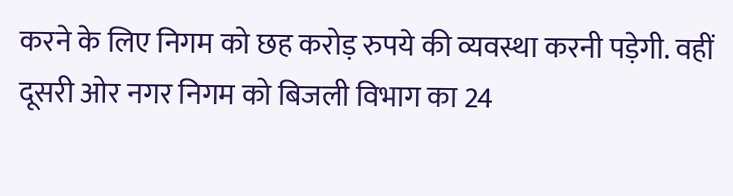करने के लिए निगम को छह करोड़ रुपये की व्यवस्था करनी पड़ेगी. वहीं दूसरी ओर नगर निगम को बिजली विभाग का 24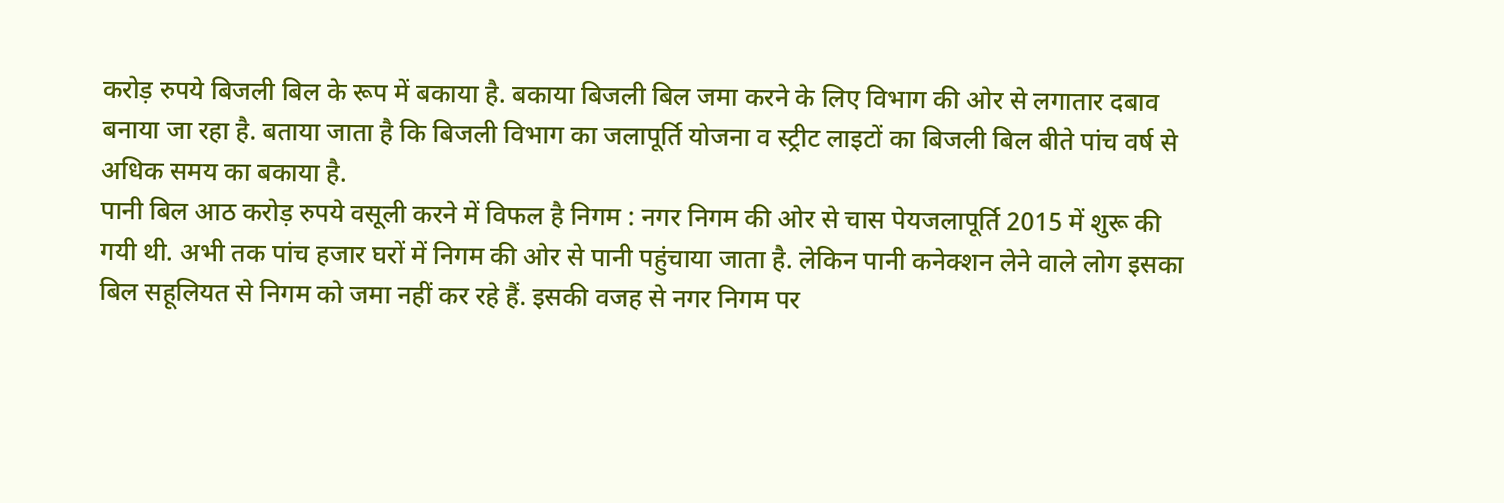करोड़ रुपये बिजली बिल के रूप में बकाया है. बकाया बिजली बिल जमा करने के लिए विभाग की ओर से लगातार दबाव बनाया जा रहा है. बताया जाता है कि बिजली विभाग का जलापूर्ति योजना व स्ट्रीट लाइटों का बिजली बिल बीते पांच वर्ष से अधिक समय का बकाया है.
पानी बिल आठ करोड़ रुपये वसूली करने में विफल है निगम : नगर निगम की ओर से चास पेयजलापूर्ति 2015 में शुरू की गयी थी. अभी तक पांच हजार घरों में निगम की ओर से पानी पहुंचाया जाता है. लेकिन पानी कनेक्शन लेने वाले लोग इसका बिल सहूलियत से निगम को जमा नहीं कर रहे हैं. इसकी वजह से नगर निगम पर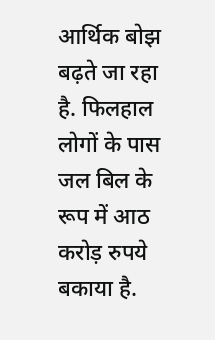आर्थिक बोझ बढ़ते जा रहा है. फिलहाल लोगों के पास जल बिल के रूप में आठ करोड़ रुपये बकाया है.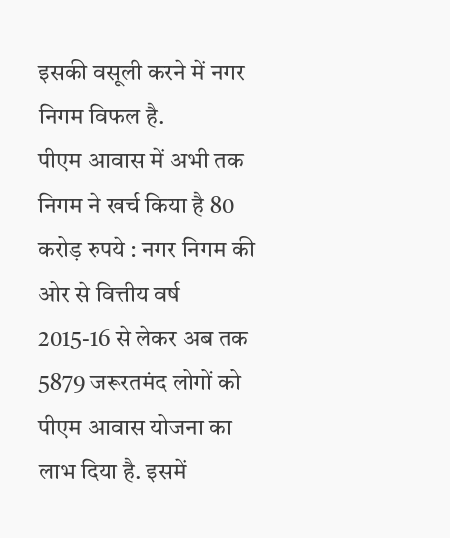इसकी वसूली करने में नगर निगम विफल है.
पीएम आवास में अभी तक निगम ने खर्च किया है 80 करोड़ रुपये : नगर निगम की ओर से वित्तीय वर्ष 2015-16 से लेकर अब तक 5879 जरूरतमंद लोगों को पीएम आवास योजना का लाभ दिया है. इसमें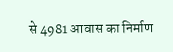से 4981 आवास का निर्माण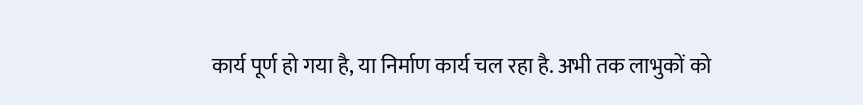कार्य पूर्ण हो गया है, या निर्माण कार्य चल रहा है. अभी तक लाभुकों को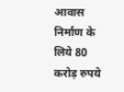आवास निर्माण के लिये 80 करोड़ रुपये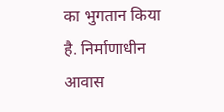का भुगतान किया है. निर्माणाधीन आवास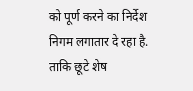को पूर्ण करने का निर्देश निगम लगातार दे रहा है. ताकि छूटे शेष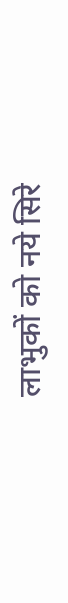लाभुकों को नये सिरे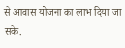से आवास योजना का लाभ दिया जा सके.